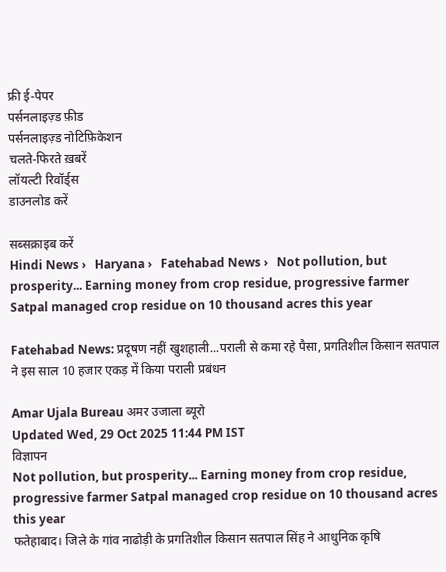फ्री ई-पेपर
पर्सनलाइज़्ड फ़ीड
पर्सनलाइज़्ड नोटिफ़िकेशन
चलते-फिरते ख़बरें
लॉयल्टी रिवॉर्ड्स
डाउनलोड करें

सब्सक्राइब करें
Hindi News ›   Haryana ›   Fatehabad News ›   Not pollution, but prosperity... Earning money from crop residue, progressive farmer Satpal managed crop residue on 10 thousand acres this year

Fatehabad News: प्रदूषण नहीं खुशहाली...पराली से कमा रहे पैसा, प्रगतिशील किसान सतपाल ने इस साल 10 हजार एकड़ में किया पराली प्रबंधन

Amar Ujala Bureau अमर उजाला ब्यूरो
Updated Wed, 29 Oct 2025 11:44 PM IST
विज्ञापन
Not pollution, but prosperity... Earning money from crop residue, progressive farmer Satpal managed crop residue on 10 thousand acres this year
फतेहाबाद। जिले के गांव नाढोड़ी के प्रगतिशील किसान सतपाल सिंह ने आधुनिक कृषि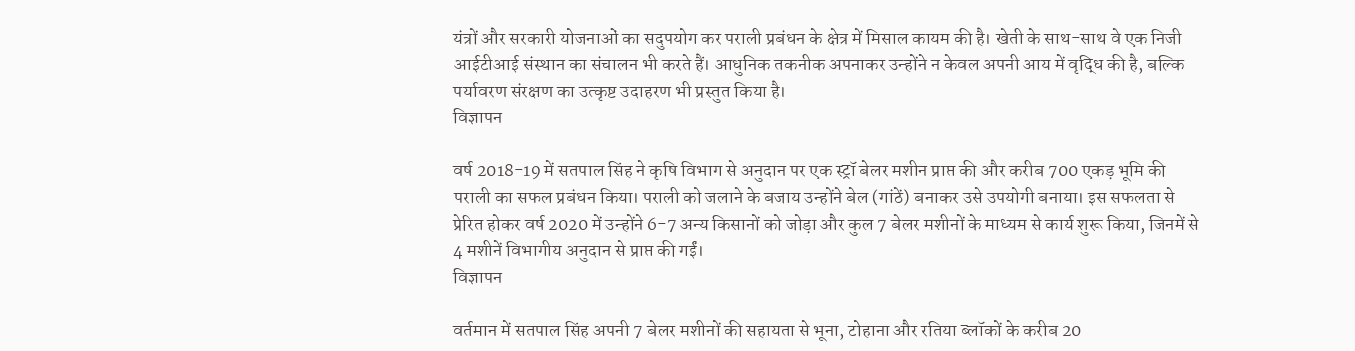यंत्रों और सरकारी योजनाओं का सदुपयोग कर पराली प्रबंधन के क्षेत्र में मिसाल कायम की है। खेती के साथ-साथ वे एक निजी आईटीआई संस्थान का संचालन भी करते हैं। आधुनिक तकनीक अपनाकर उन्होंने न केवल अपनी आय में वृद्धि की है, बल्कि पर्यावरण संरक्षण का उत्कृष्ट उदाहरण भी प्रस्तुत किया है।
विज्ञापन

वर्ष 2018-19 में सतपाल सिंह ने कृषि विभाग से अनुदान पर एक स्ट्रॉ बेलर मशीन प्राप्त की और करीब 700 एकड़ भूमि की पराली का सफल प्रबंधन किया। पराली को जलाने के बजाय उन्होंने बेल (गांठें) बनाकर उसे उपयोगी बनाया। इस सफलता से प्रेरित होकर वर्ष 2020 में उन्होंने 6-7 अन्य किसानों को जोड़ा और कुल 7 बेलर मशीनों के माध्यम से कार्य शुरू किया, जिनमें से 4 मशीनें विभागीय अनुदान से प्राप्त की गईं।
विज्ञापन

वर्तमान में सतपाल सिंह अपनी 7 बेलर मशीनों की सहायता से भूना, टोहाना और रतिया ब्लॉकों के करीब 20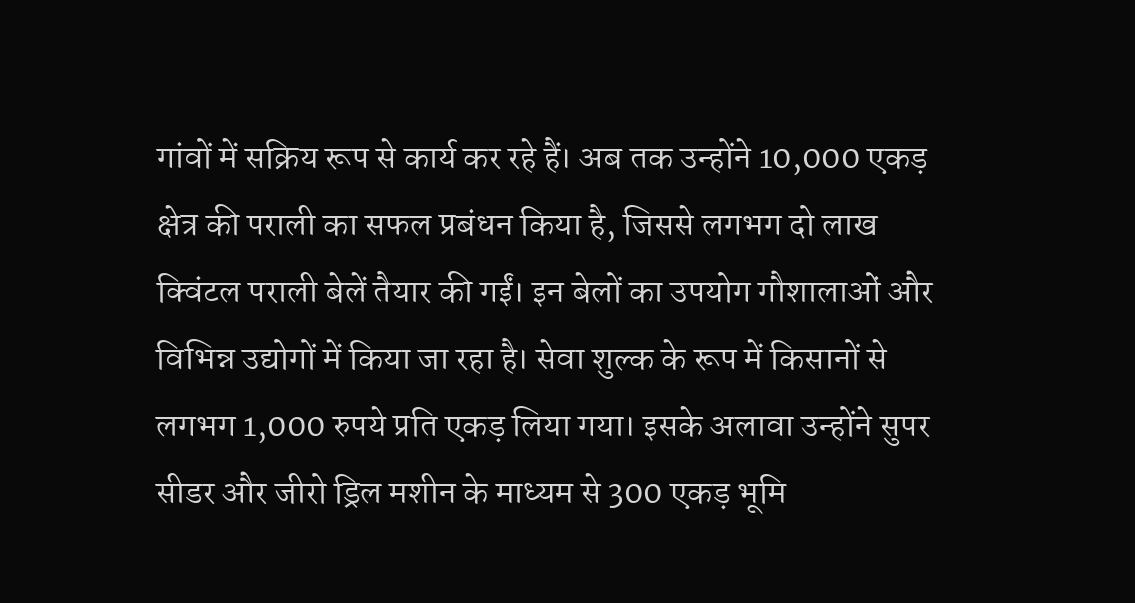गांवों में सक्रिय रूप से कार्य कर रहे हैं। अब तक उन्होंने 10,000 एकड़ क्षेत्र की पराली का सफल प्रबंधन किया है, जिससे लगभग दो लाख क्विंटल पराली बेलें तैयार की गईं। इन बेलों का उपयोग गौशालाओं और विभिन्न उद्योगों में किया जा रहा है। सेवा शुल्क के रूप में किसानों से लगभग 1,000 रुपये प्रति एकड़ लिया गया। इसके अलावा उन्होंने सुपर सीडर और जीरो ड्रिल मशीन के माध्यम से 300 एकड़ भूमि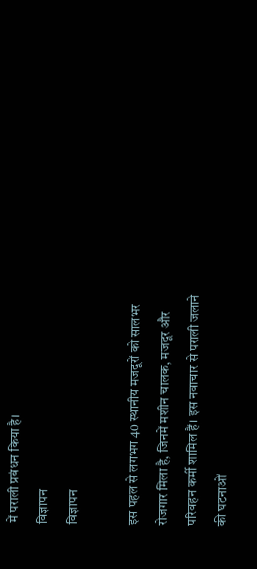में पराली प्रबंधन किया है।
विज्ञापन
विज्ञापन

इस पहल से लगभग 40 स्थानीय मजदूरों को सालभर रोजगार मिला है, जिनमें मशीन चालक, मजदूर और परिवहन कर्मी शामिल हैं। इस नवाचार से पराली जलाने की घटनाओं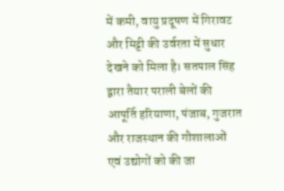में कमी, वायु प्रदूषण में गिरावट और मिट्टी की उर्वरता में सुधार देखने को मिला है। सतपाल सिंह द्वारा तैयार पराली बेलों की आपूर्ति हरियाणा, पंजाब, गुजरात और राजस्थान की गौशालाओं एवं उद्योगों को की जा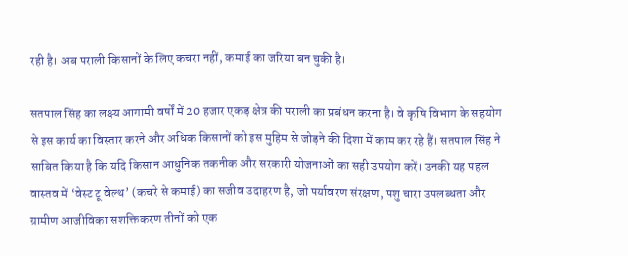रही है। अब पराली किसानों के लिए कचरा नहीं, कमाई का जरिया बन चुकी है।

सतपाल सिंह का लक्ष्य आगामी वर्षों में 20 हजार एकड़ क्षेत्र की पराली का प्रबंधन करना है। वे कृषि विभाग के सहयोग से इस कार्य का विस्तार करने और अधिक किसानों को इस मुहिम से जोड़ने की दिशा में काम कर रहे हैं। सतपाल सिंह ने साबित किया है कि यदि किसान आधुनिक तकनीक और सरकारी योजनाओं का सही उपयोग करें। उनकी यह पहल वास्तव में ‘वेस्ट टू वेल्थ’ (कचरे से कमाई) का सजीव उदाहरण है, जो पर्यावरण संरक्षण, पशु चारा उपलब्धता और ग्रामीण आजीविका सशक्तिकरण तीनों को एक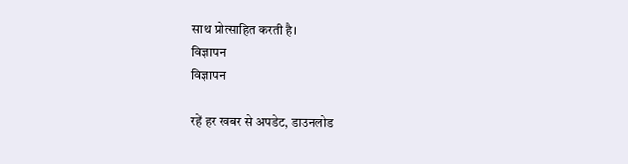साथ प्रोत्साहित करती है।
विज्ञापन
विज्ञापन

रहें हर खबर से अपडेट, डाउनलोड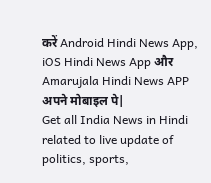करें Android Hindi News App, iOS Hindi News App और Amarujala Hindi News APP अपने मोबाइल पे|
Get all India News in Hindi related to live update of politics, sports,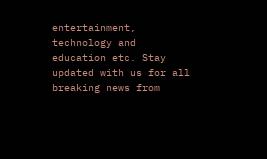entertainment, technology and education etc. Stay updated with us for all breaking news from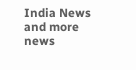India News and more news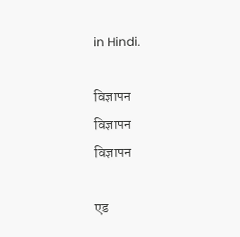in Hindi.

विज्ञापन
विज्ञापन
विज्ञापन

एड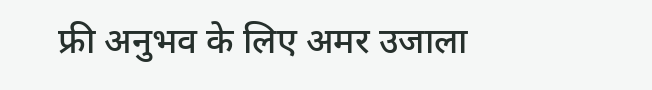फ्री अनुभव के लिए अमर उजाला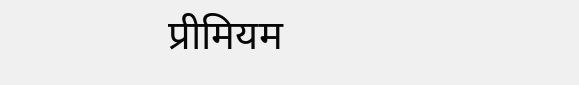प्रीमियम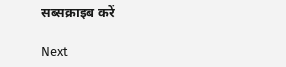सब्सक्राइब करें

Next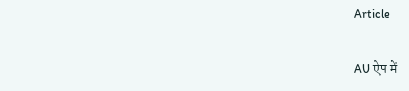Article

AU ऐप में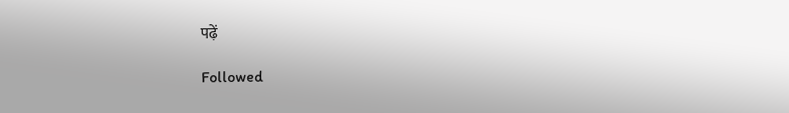पढ़ें

Followed